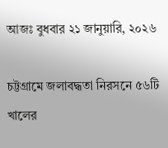আজঃ বুধবার ২১ জানুয়ারি, ২০২৬

চট্টগ্রামে জলাবদ্ধতা নিরসনে ৫৬টি খালের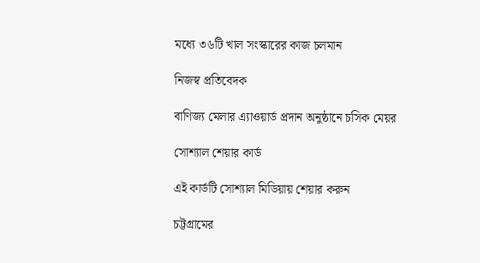মধ্যে ৩৬টি খাল সংস্কারের কাজ চলমান

নিজস্ব প্রতিবেদক

বাণিজ্য মেলার এ্যাওয়ার্ড প্রদান অনুষ্ঠানে চসিক মেয়র

সোশ্যাল শেয়ার কার্ড

এই কার্ডটি সোশ্যাল মিডিয়ায় শেয়ার করুন

চট্টগ্রামের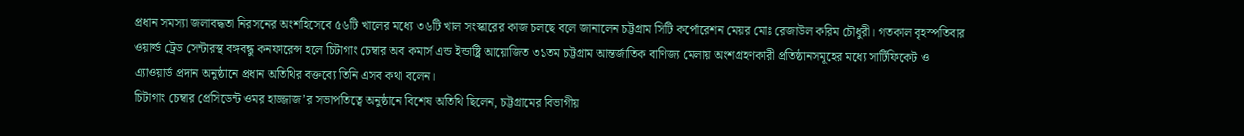প্রধান সমস্যা জলাবদ্ধতা নিরসনের অংশহিসেবে ৫৬টি খালের মধ্যে ৩৬টি খাল সংস্কারের কাজ চলছে বলে জানালেন চট্টগ্রাম সিটি কর্পোরেশন মেয়র মোঃ রেজাউল করিম চৌধুরী। গতকাল বৃহস্পতিবার ওয়ার্ল্ড ট্রেড সেন্টারস্থ বঙ্গবন্ধু কনফারেন্স হলে চিটাগাং চেম্বার অব কমার্স এন্ড ইন্ডাষ্ট্রি আয়োজিত ৩১তম চট্টগ্রাম আন্তর্জাতিক বাণিজ্য মেলায় অংশগ্রহণকারী প্রতিষ্ঠানসমূহের মধ্যে সার্টিফিকেট ও এ্যাওয়ার্ড প্রদান অনুষ্ঠানে প্রধান অতিথির বক্তব্যে তিনি এসব কথা বলেন।
চিটাগাং চেম্বার প্রেসিডেন্ট ওমর হাজ্জাজ’র সভাপতিত্বে অনুষ্ঠানে বিশেষ অতিথি ছিলেন, চট্টগ্রামের বিভাগীয়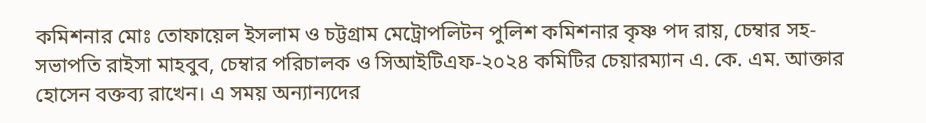কমিশনার মোঃ তোফায়েল ইসলাম ও চট্টগ্রাম মেট্রোপলিটন পুলিশ কমিশনার কৃষ্ণ পদ রায়, চেম্বার সহ-সভাপতি রাইসা মাহবুব, চেম্বার পরিচালক ও সিআইটিএফ-২০২৪ কমিটির চেয়ারম্যান এ. কে. এম. আক্তার হোসেন বক্তব্য রাখেন। এ সময় অন্যান্যদের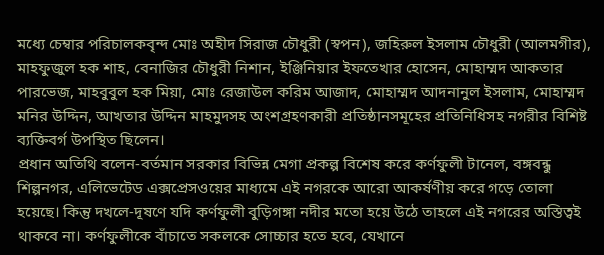মধ্যে চেম্বার পরিচালকবৃন্দ মোঃ অহীদ সিরাজ চৌধুরী (স্বপন), জহিরুল ইসলাম চৌধুরী (আলমগীর), মাহফুজুল হক শাহ, বেনাজির চৌধুরী নিশান, ইঞ্জিনিয়ার ইফতেখার হোসেন, মোহাম্মদ আকতার পারভেজ, মাহবুবুল হক মিয়া, মোঃ রেজাউল করিম আজাদ, মোহাম্মদ আদনানুল ইসলাম, মোহাম্মদ মনির উদ্দিন, আখতার উদ্দিন মাহমুদসহ অংশগ্রহণকারী প্রতিষ্ঠানসমূহের প্রতিনিধিসহ নগরীর বিশিষ্ট ব্যক্তিবর্গ উপস্থিত ছিলেন।
প্রধান অতিথি বলেন-বর্তমান সরকার বিভিন্ন মেগা প্রকল্প বিশেষ করে কর্ণফুলী টানেল, বঙ্গবন্ধু শিল্পনগর, এলিভেটেড এক্সপ্রেসওয়ের মাধ্যমে এই নগরকে আরো আকর্ষণীয় করে গড়ে তোলা হয়েছে। কিন্তু দখলে-দূষণে যদি কর্ণফুলী বুড়িগঙ্গা নদীর মতো হয়ে উঠে তাহলে এই নগরের অস্তিত্বই থাকবে না। কর্ণফুলীকে বাঁচাতে সকলকে সোচ্চার হতে হবে, যেখানে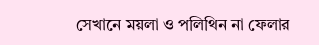সেখানে ময়লা ও পলিথিন না ফেলার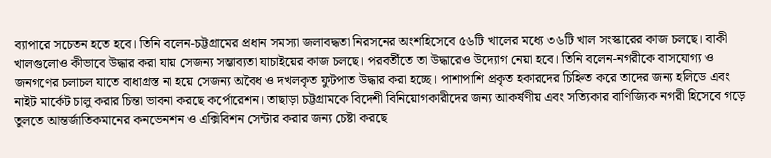ব্যাপারে সচেতন হতে হবে। তিনি বলেন-চট্টগ্রামের প্রধান সমস্যা জলাবদ্ধতা নিরসনের অংশহিসেবে ৫৬টি খালের মধ্যে ৩৬টি খাল সংস্কারের কাজ চলছে। বাকী খালগুলোও কীভাবে উদ্ধার করা যায় সেজন্য সম্ভাব্যতা যাচাইয়ের কাজ চলছে। পরবর্তীতে তা উদ্ধারেও উদ্যোগ নেয়া হবে। তিনি বলেন-নগরীকে বাসযোগ্য ও জনগণের চলাচল যাতে বাধাগ্রস্ত না হয়ে সেজন্য অবৈধ ও দখলকৃত ফুটপাত উদ্ধার করা হচ্ছে। পাশাপাশি প্রকৃত হকারদের চিহ্নিত করে তাদের জন্য হলিডে এবং নাইট মার্কেট চালু করার চিন্তা ভাবনা করছে কর্পোরেশন। তাছাড়া চট্টগ্রামকে বিদেশী বিনিয়োগকারীদের জন্য আকর্ষণীয় এবং সত্যিকার বাণিজ্যিক নগরী হিসেবে গড়ে তুলতে আন্তর্জাতিকমানের কনভেনশন ও এক্সিবিশন সেন্টার করার জন্য চেষ্টা করছে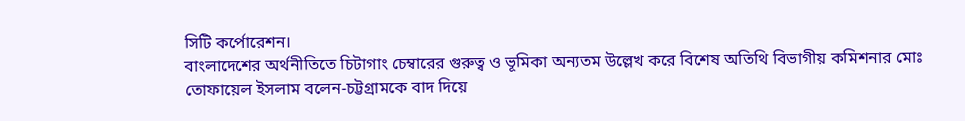সিটি কর্পোরেশন।
বাংলাদেশের অর্থনীতিতে চিটাগাং চেম্বারের গুরুত্ব ও ভূমিকা অন্যতম উল্লেখ করে বিশেষ অতিথি বিভাগীয় কমিশনার মোঃ তোফায়েল ইসলাম বলেন-চট্টগ্রামকে বাদ দিয়ে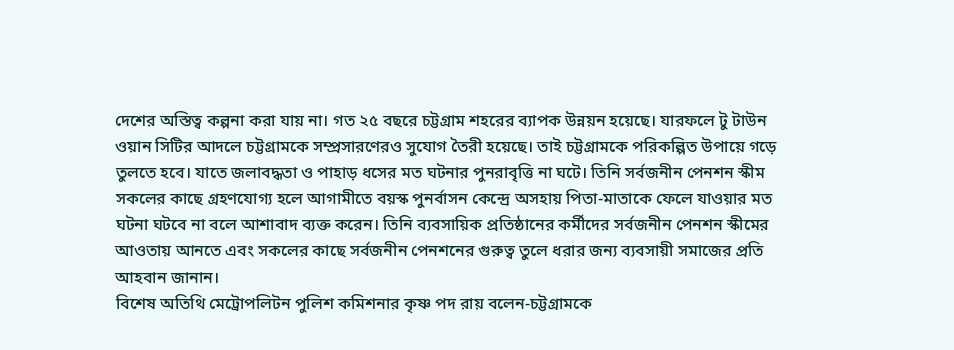দেশের অস্তিত্ব কল্পনা করা যায় না। গত ২৫ বছরে চট্টগ্রাম শহরের ব্যাপক উন্নয়ন হয়েছে। যারফলে টু টাউন ওয়ান সিটির আদলে চট্টগ্রামকে সম্প্রসারণেরও সুযোগ তৈরী হয়েছে। তাই চট্টগ্রামকে পরিকল্পিত উপায়ে গড়ে তুলতে হবে। যাতে জলাবদ্ধতা ও পাহাড় ধসের মত ঘটনার পুনরাবৃত্তি না ঘটে। তিনি সর্বজনীন পেনশন স্কীম সকলের কাছে গ্রহণযোগ্য হলে আগামীতে বয়স্ক পুনর্বাসন কেন্দ্রে অসহায় পিতা-মাতাকে ফেলে যাওয়ার মত ঘটনা ঘটবে না বলে আশাবাদ ব্যক্ত করেন। তিনি ব্যবসায়িক প্রতিষ্ঠানের কর্মীদের সর্বজনীন পেনশন স্কীমের আওতায় আনতে এবং সকলের কাছে সর্বজনীন পেনশনের গুরুত্ব তুলে ধরার জন্য ব্যবসায়ী সমাজের প্রতি আহবান জানান।
বিশেষ অতিথি মেট্রোপলিটন পুলিশ কমিশনার কৃষ্ণ পদ রায় বলেন-চট্টগ্রামকে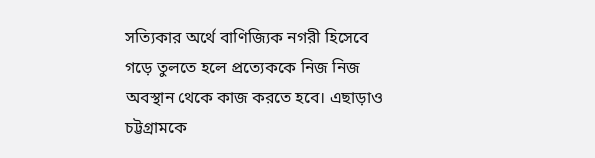সত্যিকার অর্থে বাণিজ্যিক নগরী হিসেবে গড়ে তুলতে হলে প্রত্যেককে নিজ নিজ অবস্থান থেকে কাজ করতে হবে। এছাড়াও চট্টগ্রামকে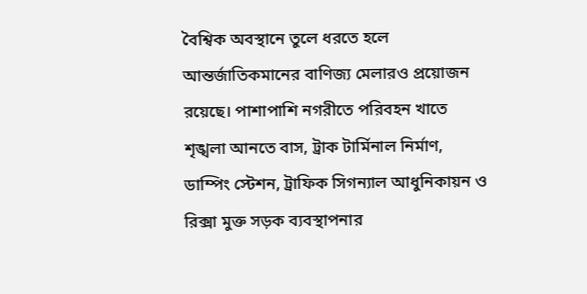বৈশ্বিক অবস্থানে তুলে ধরতে হলে আন্তর্জাতিকমানের বাণিজ্য মেলারও প্রয়োজন রয়েছে। পাশাপাশি নগরীতে পরিবহন খাতে শৃঙ্খলা আনতে বাস, ট্রাক টার্মিনাল নির্মাণ, ডাম্পিং স্টেশন, ট্রাফিক সিগন্যাল আধুনিকায়ন ও রিক্সা মুক্ত সড়ক ব্যবস্থাপনার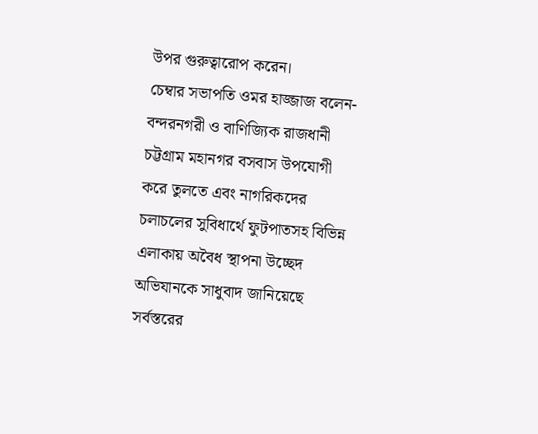উপর গুরুত্বারোপ করেন।
চেম্বার সভাপতি ওমর হাজ্জাজ বলেন-বন্দরনগরী ও বাণিজ্যিক রাজধানী চট্টগ্রাম মহানগর বসবাস উপযোগী করে তুলতে এবং নাগরিকদের চলাচলের সুবিধার্থে ফুটপাতসহ বিভিন্ন এলাকায় অবৈধ স্থাপনা উচ্ছেদ অভিযানকে সাধুবাদ জানিয়েছে সর্বস্তরের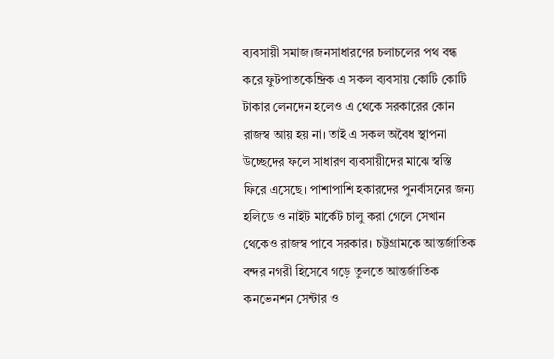ব্যবসায়ী সমাজ।জনসাধারণের চলাচলের পথ বন্ধ করে ফুটপাতকেন্দ্রিক এ সকল ব্যবসায় কোটি কোটি টাকার লেনদেন হলেও এ থেকে সরকারের কোন রাজস্ব আয় হয় না। তাই এ সকল অবৈধ স্থাপনা উচ্ছেদের ফলে সাধারণ ব্যবসায়ীদের মাঝে স্বস্তি ফিরে এসেছে। পাশাপাশি হকারদের পুনর্বাসনের জন্য হলিডে ও নাইট মার্কেট চালু করা গেলে সেখান থেকেও রাজস্ব পাবে সরকার। চট্টগ্রামকে আন্তর্জাতিক বন্দর নগরী হিসেবে গড়ে তুলতে আন্তর্জাতিক কনভেনশন সেন্টার ও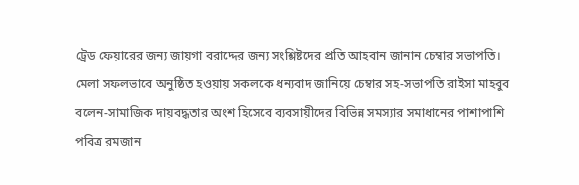ট্রেড ফেয়ারের জন্য জায়গা বরাদ্দের জন্য সংশ্লিষ্টদের প্রতি আহবান জানান চেম্বার সভাপতি।
মেলা সফলভাবে অনুষ্ঠিত হওয়ায় সকলকে ধন্যবাদ জানিয়ে চেম্বার সহ-সভাপতি রাইসা মাহবুব বলেন-সামাজিক দায়বদ্ধতার অংশ হিসেবে ব্যবসায়ীদের বিভিন্ন সমস্যার সমাধানের পাশাপাশি পবিত্র রমজান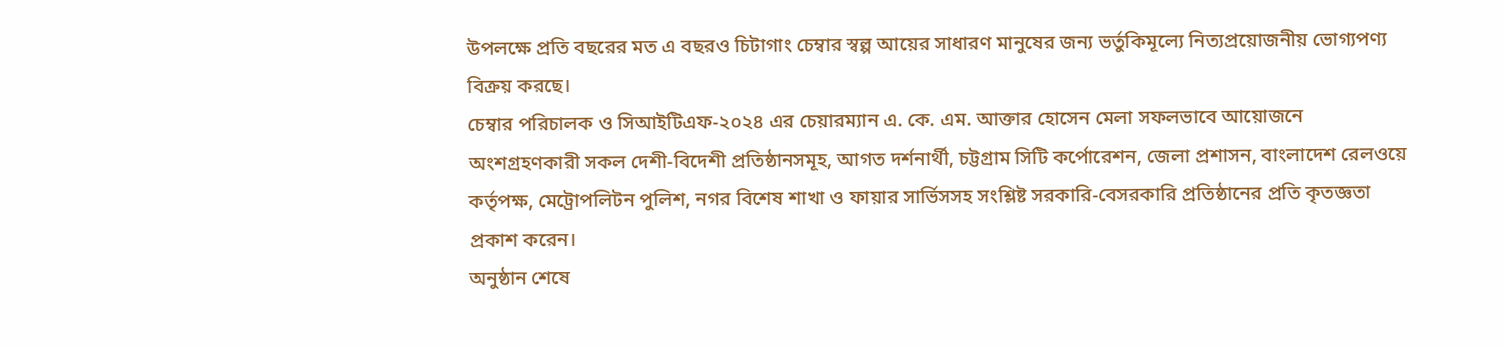উপলক্ষে প্রতি বছরের মত এ বছরও চিটাগাং চেম্বার স্বল্প আয়ের সাধারণ মানুষের জন্য ভর্তুকিমূল্যে নিত্যপ্রয়োজনীয় ভোগ্যপণ্য বিক্রয় করছে।
চেম্বার পরিচালক ও সিআইটিএফ-২০২৪ এর চেয়ারম্যান এ. কে. এম. আক্তার হোসেন মেলা সফলভাবে আয়োজনে অংশগ্রহণকারী সকল দেশী-বিদেশী প্রতিষ্ঠানসমূহ, আগত দর্শনার্থী, চট্টগ্রাম সিটি কর্পোরেশন, জেলা প্রশাসন, বাংলাদেশ রেলওয়ে কর্তৃপক্ষ, মেট্রোপলিটন পুলিশ, নগর বিশেষ শাখা ও ফায়ার সার্ভিসসহ সংশ্লিষ্ট সরকারি-বেসরকারি প্রতিষ্ঠানের প্রতি কৃতজ্ঞতা প্রকাশ করেন।
অনুষ্ঠান শেষে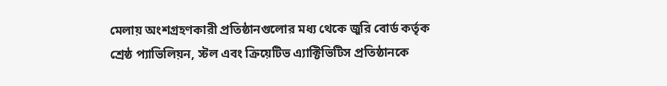মেলায় অংশগ্রহণকারী প্রতিষ্ঠানগুলোর মধ্য থেকে জুরি বোর্ড কর্তৃক শ্রেষ্ঠ প্যাভিলিয়ন, স্টল এবং ক্রিয়েটিভ এ্যাক্টিভিটিস প্রতিষ্ঠানকে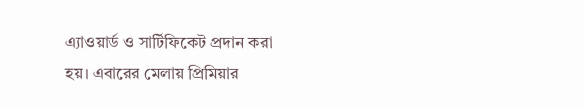এ্যাওয়ার্ড ও সার্টিফিকেট প্রদান করা হয়। এবারের মেলায় প্রিমিয়ার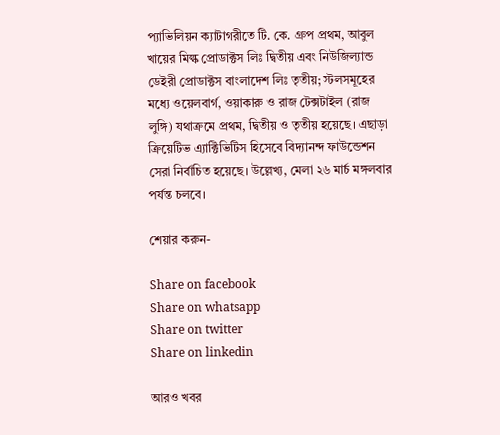প্যাভিলিয়ন ক্যাটাগরীতে টি. কে. গ্রুপ প্রথম, আবুল খায়ের মিল্ক প্রোডাক্টস লিঃ দ্বিতীয় এবং নিউজিল্যান্ড ডেইরী প্রোডাক্টস বাংলাদেশ লিঃ তৃতীয়; স্টলসমূহের মধ্যে ওয়েলবার্গ, ওয়াকারু ও রাজ টেক্সটাইল (রাজ লুঙ্গি) যথাক্রমে প্রথম, দ্বিতীয় ও তৃতীয় হয়েছে। এছাড়া ক্রিয়েটিভ এ্যাক্টিভিটিস হিসেবে বিদ্যানন্দ ফাউন্ডেশন সেরা নির্বাচিত হয়েছে। উল্লেখ্য, মেলা ২৬ মার্চ মঙ্গলবার পর্যন্ত চলবে।

শেয়ার করুন-

Share on facebook
Share on whatsapp
Share on twitter
Share on linkedin

আরও খবর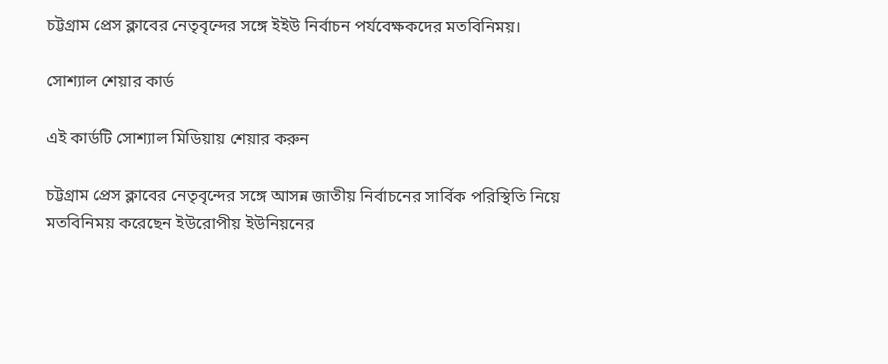চট্টগ্রাম প্রেস ক্লাবের নেতৃবৃন্দের সঙ্গে ইইউ নির্বাচন পর্যবেক্ষকদের মতবিনিময়।

সোশ্যাল শেয়ার কার্ড

এই কার্ডটি সোশ্যাল মিডিয়ায় শেয়ার করুন

চট্টগ্রাম প্রেস ক্লাবের নেতৃবৃন্দের সঙ্গে আসন্ন জাতীয় নির্বাচনের সার্বিক পরিস্থিতি নিয়ে মতবিনিময় করেছেন ইউরোপীয় ইউনিয়নের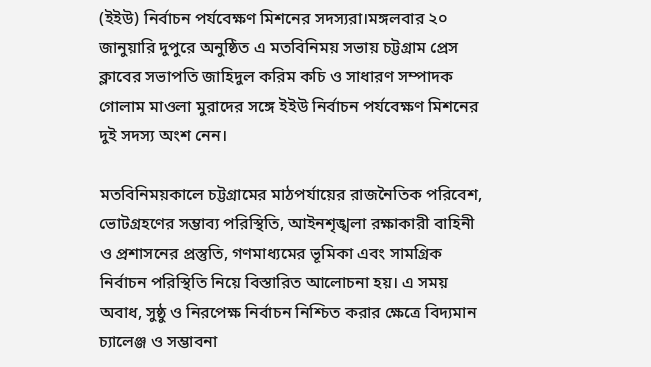(ইইউ) নির্বাচন পর্যবেক্ষণ মিশনের সদস্যরা।মঙ্গলবার ২০ জানুয়ারি দুপুরে অনুষ্ঠিত এ মতবিনিময় সভায় চট্টগ্রাম প্রেস ক্লাবের সভাপতি জাহিদুল করিম কচি ও সাধারণ সম্পাদক গোলাম মাওলা মুরাদের সঙ্গে ইইউ নির্বাচন পর্যবেক্ষণ মিশনের দুই সদস্য অংশ নেন।

মতবিনিময়কালে চট্টগ্রামের মাঠপর্যায়ের রাজনৈতিক পরিবেশ, ভোটগ্রহণের সম্ভাব্য পরিস্থিতি, আইনশৃঙ্খলা রক্ষাকারী বাহিনী ও প্রশাসনের প্রস্তুতি, গণমাধ্যমের ভূমিকা এবং সামগ্রিক নির্বাচন পরিস্থিতি নিয়ে বিস্তারিত আলোচনা হয়। এ সময় অবাধ, সুষ্ঠু ও নিরপেক্ষ নির্বাচন নিশ্চিত করার ক্ষেত্রে বিদ্যমান চ্যালেঞ্জ ও সম্ভাবনা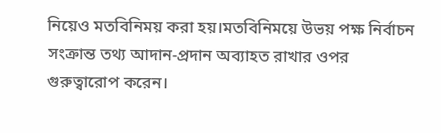নিয়েও মতবিনিময় করা হয়।মতবিনিময়ে উভয় পক্ষ নির্বাচন সংক্রান্ত তথ্য আদান-প্রদান অব্যাহত রাখার ওপর গুরুত্বারোপ করেন।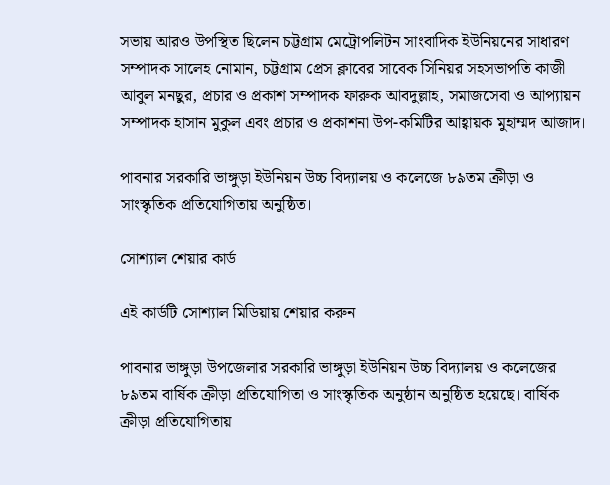সভায় আরও উপস্থিত ছিলেন চট্টগ্রাম মেট্রোপলিটন সাংবাদিক ইউনিয়নের সাধারণ সম্পাদক সালেহ নোমান, চট্টগ্রাম প্রেস ক্লাবের সাবেক সিনিয়র সহসভাপতি কাজী আবুল মনছুর, প্রচার ও প্রকাশ সম্পাদক ফারুক আবদুল্লাহ, সমাজসেবা ও আপ্যায়ন সম্পাদক হাসান মুকুল এবং প্রচার ও প্রকাশনা উপ-কমিটির আহ্বায়ক মুহাম্মদ আজাদ।

পাবনার সরকারি ভাঙ্গুড়া ইউনিয়ন উচ্চ বিদ্যালয় ও কলেজে ৮৯তম ক্রীড়া ও সাংস্কৃতিক প্রতিযোগিতায় অনুষ্ঠিত।

সোশ্যাল শেয়ার কার্ড

এই কার্ডটি সোশ্যাল মিডিয়ায় শেয়ার করুন

পাবনার ভাঙ্গুড়া উপজেলার সরকারি ভাঙ্গুড়া ইউনিয়ন উচ্চ বিদ্যালয় ও কলেজের ৮৯তম বার্ষিক ক্রীড়া প্রতিযোগিতা ও সাংস্কৃতিক অনুষ্ঠান অনুষ্ঠিত হয়েছে। বার্ষিক ক্রীড়া প্রতিযোগিতায়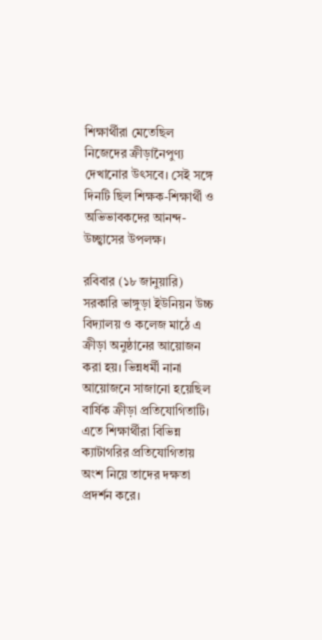শিক্ষার্থীরা মেতেছিল নিজেদের ক্রীড়ানৈপুণ্য দেখানোর উৎসবে। সেই সঙ্গে দিনটি ছিল শিক্ষক-শিক্ষার্থী ও অভিভাবকদের আনন্দ-উচ্ছ্বাসের উপলক্ষ।

রবিবার (১৮ জানুয়ারি) সরকারি ভাঙ্গুড়া ইউনিয়ন উচ্চ বিদ্যালয় ও কলেজ মাঠে এ ক্রীড়া অনুষ্ঠানের আয়োজন করা হয়। ভিন্নধর্মী নানা আয়োজনে সাজানো হয়েছিল বার্ষিক ক্রীড়া প্রতিযোগিতাটি। এতে শিক্ষার্থীরা বিভিন্ন ক্যাটাগরির প্রতিযোগিতায় অংশ নিয়ে তাদের দক্ষতা প্রদর্শন করে।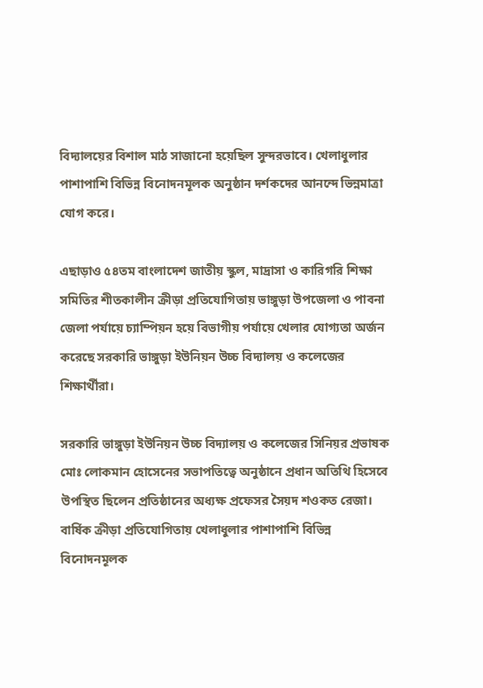বিদ্যালয়ের বিশাল মাঠ সাজানো হয়েছিল সুন্দরভাবে। খেলাধুলার পাশাপাশি বিভিন্ন বিনোদনমূলক অনুষ্ঠান দর্শকদের আনন্দে ভিন্নমাত্রা যোগ করে।

এছাড়াও ৫৪তম বাংলাদেশ জাতীয় স্কুল, মাদ্রাসা ও কারিগরি শিক্ষা সমিতির শীতকালীন ক্রীড়া প্রতিযোগিতায় ভাঙ্গুড়া উপজেলা ও পাবনা জেলা পর্যায়ে চ্যাম্পিয়ন হয়ে বিভাগীয় পর্যায়ে খেলার যোগ্যতা অর্জন করেছে সরকারি ভাঙ্গুড়া ইউনিয়ন উচ্চ বিদ্যালয় ও কলেজের শিক্ষার্থীরা।

সরকারি ভাঙ্গুড়া ইউনিয়ন উচ্চ বিদ্যালয় ও কলেজে‌র সিনিয়র প্রভাষক মোঃ লোকমান হোসেনের সভাপতিত্বে অনুষ্ঠানে প্রধান অতিথি হিসেবে উপস্থিত ছিলেন প্রতিষ্ঠানের অধ্যক্ষ প্রফেসর সৈয়দ শওকত রেজা।
বার্ষিক ক্রীড়া প্রতিযোগিতায় খেলাধুলার পাশাপাশি বিভিন্ন বিনোদনমূলক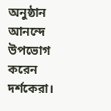অনুষ্ঠান আনন্দে উপভোগ করেন দর্শকেরা।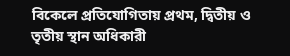বিকেলে প্রতিযোগিতায় প্রথম, দ্বিতীয় ও তৃতীয় স্থান অধিকারী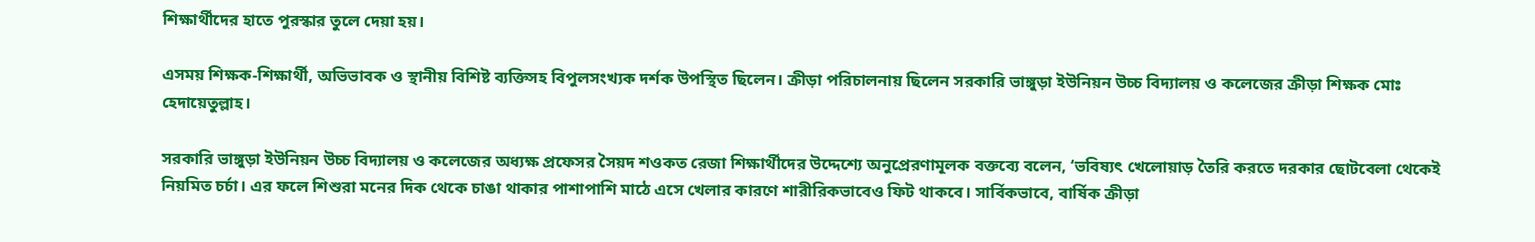শিক্ষার্থীদের হাতে পুরস্কার তুলে দেয়া হয়।

এসময় শিক্ষক-শিক্ষার্থী, অভিভাবক ও স্থানীয় বিশিষ্ট ব্যক্তিসহ বিপুলসংখ্যক দর্শক উপস্থিত ছিলেন। ক্রীড়া পরিচালনায় ছিলেন সরকারি ভাঙ্গুড়া ইউনিয়ন উচ্চ বিদ্যালয় ও কলেজে‌র ক্রীড়া শিক্ষক মোঃ হেদায়েতুল্লাহ।

সরকারি ভাঙ্গুড়া ইউনিয়ন উচ্চ বিদ্যালয় ও কলেজে‌র অধ্যক্ষ প্রফেসর সৈয়দ শওকত রেজা শিক্ষার্থীদের উদ্দেশ্যে অনুপ্রেরণামূলক বক্তব্যে বলেন, ‘ভবিষ্যৎ খেলোয়াড় তৈরি করতে দরকার ছোটবেলা থেকেই নিয়মিত চর্চা। এর ফলে শিশুরা মনের দিক থেকে চাঙা থাকার পাশাপাশি মাঠে এসে খেলার কারণে শারীরিকভাবেও ফিট থাকবে। সার্বিকভাবে, বার্ষিক ক্রীড়া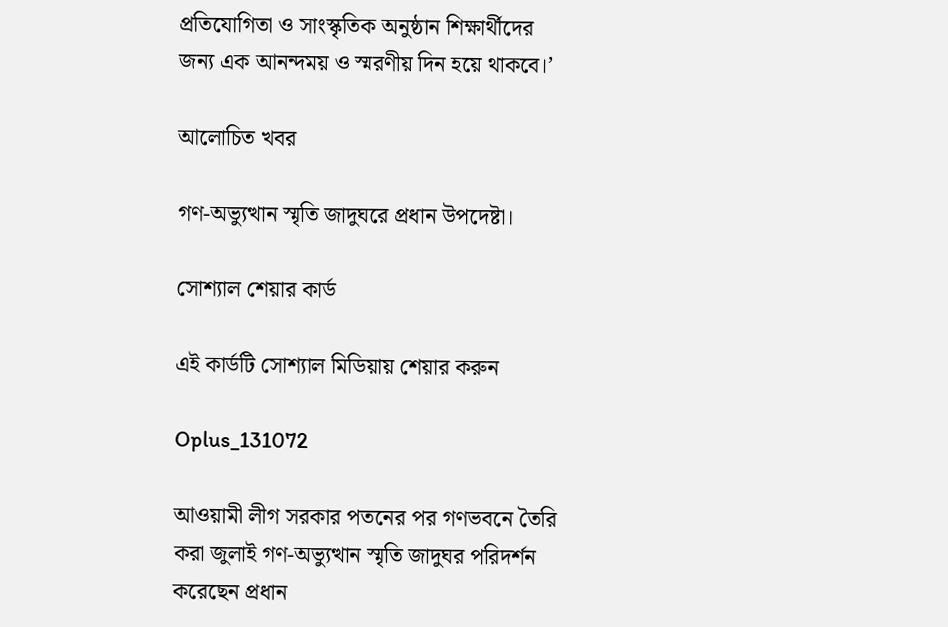প্রতিযোগিতা ও সাংস্কৃতিক অনুষ্ঠান শিক্ষার্থীদের জন্য এক আনন্দময় ও স্মরণীয় দিন হয়ে থাকবে।’

আলোচিত খবর

গণ-অভ্যুত্থান স্মৃতি জাদুঘরে প্রধান উপদেষ্টা।

সোশ্যাল শেয়ার কার্ড

এই কার্ডটি সোশ্যাল মিডিয়ায় শেয়ার করুন

Oplus_131072

আওয়ামী লীগ সরকার পতনের পর গণভবনে তৈরি করা জুলাই গণ-অভ্যুত্থান স্মৃতি জাদুঘর পরিদর্শন করেছেন প্রধান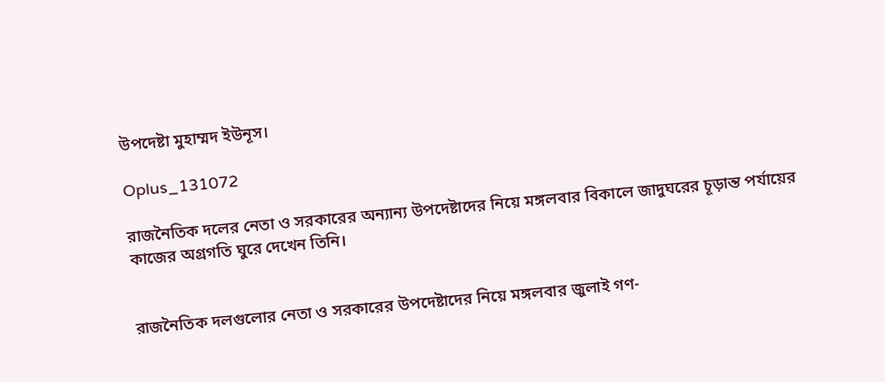উপদেষ্টা মুহাম্মদ ইউনূস।

Oplus_131072

রাজনৈতিক দলের নেতা ও সরকারের অন্যান্য উপদেষ্টাদের নিয়ে মঙ্গলবার বিকালে জাদুঘরের চূড়ান্ত পর্যায়ের কাজের অগ্রগতি ঘুরে দেখেন তিনি।


রাজনৈতিক দলগুলোর নেতা ও সরকারের উপদেষ্টাদের নিয়ে মঙ্গলবার জুলাই গণ-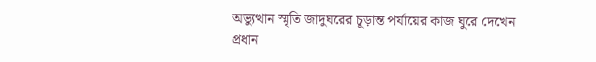অভ্যুত্থান স্মৃতি জাদুঘরের চূড়ান্ত পর্যায়ের কাজ ঘুরে দেখেন প্রধান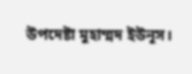উপদেষ্টা মুহাম্মদ ইউনূস।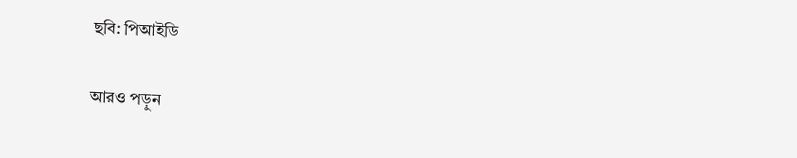ছবি: পিআইডি

আরও পড়ুন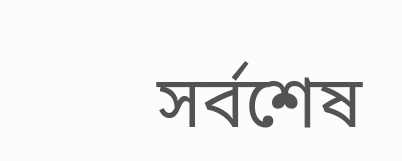সর্বশেষ